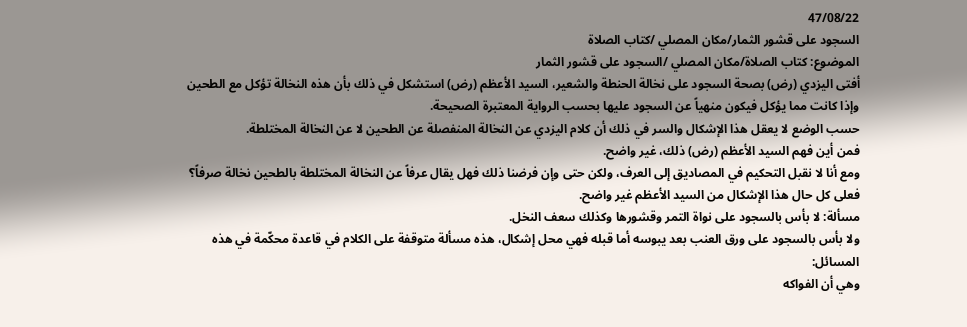47/08/22
السجود على قشور الثمار/مكان المصلي /كتاب الصلاة
الموضوع: كتاب الصلاة/مكان المصلي /السجود على قشور الثمار
أفتى اليزدي (رض) بصحة السجود على نخالة الحنطة والشعير، السيد الأعظم (رض) استشكل في ذلك بأن هذه النخالة تؤكل مع الطحين وإذا كانت مما يؤكل فيكون منهياً عن السجود عليها بحسب الرواية المعتبرة الصحيحة.
حسب الوضع لا يعقل هذا الإشكال والسر في ذلك أن كلام اليزدي عن النخالة المنفصلة عن الطحين لا عن النخالة المختلطة.
فمن أين فهم السيد الأعظم (رض) ذلك، غير واضح.
ومع أنا لا نقبل التحكيم في المصاديق إلى العرف، ولكن حتى وإن فرضنا ذلك فهل يقال عرفاً عن النخالة المختلطة بالطحين نخالة صرفاً؟
فعلى كل حال هذا الإشكال من السيد الأعظم غير واضح.
مسألة: لا بأس بالسجود على نواة التمر وقشورها وكذلك سعف النخل.
ولا بأس بالسجود على ورق العنب بعد يبوسه أما قبله فهي محل إشكال، هذه مسألة متوقفة على الكلام في قاعدة محكّمة في هذه المسائل:
وهي أن الفواكه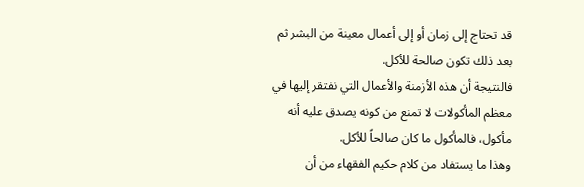قد تحتاج إلى زمان أو إلى أعمال معينة من البشر ثم بعد ذلك تكون صالحة للأكل.
فالنتيجة أن هذه الأزمنة والأعمال التي نفتقر إليها في معظم المأكولات لا تمنع من كونه يصدق عليه أنه مأكول، فالمأكول ما كان صالحاً للأكل.
وهذا ما يستفاد من كلام حكيم الفقهاء من أن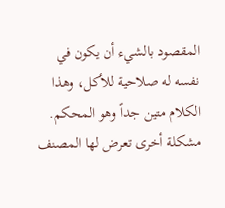المقصود بالشيء أن يكون في نفسه له صلاحية للأكل، وهذا الكلام متين جداً وهو المحكم.
مشكلة أخرى تعرض لها المصنف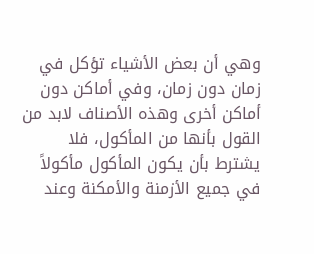وهي أن بعض الأشياء تؤكل في زمان دون زمان، وفي أماكن دون أماكن أخرى وهذه الأصناف لابد من القول بأنها من المأكول، فلا يشترط بأن يكون المأكول مأكولاً في جميع الأزمنة والأمكنة وعند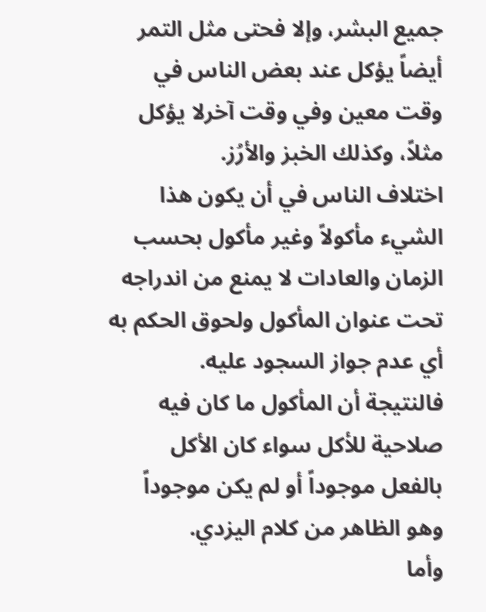جميع البشر، وإلا فحتى مثل التمر أيضاً يؤكل عند بعض الناس في وقت معين وفي وقت آخرلا يؤكل مثلاً، وكذلك الخبز والأرُز.
اختلاف الناس في أن يكون هذا الشيء مأكولاً وغير مأكول بحسب الزمان والعادات لا يمنع من اندراجه تحت عنوان المأكول ولحوق الحكم به أي عدم جواز السجود عليه.
فالنتيجة أن المأكول ما كان فيه صلاحية للأكل سواء كان الأكل بالفعل موجوداً أو لم يكن موجوداً وهو الظاهر من كلام اليزدي.
وأما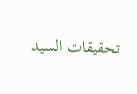تحقيقات السيد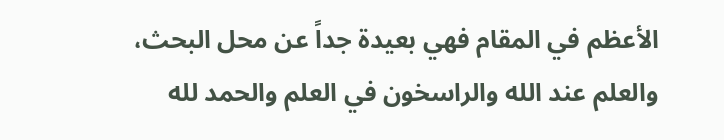الأعظم في المقام فهي بعيدة جداً عن محل البحث، والعلم عند الله والراسخون في العلم والحمد لله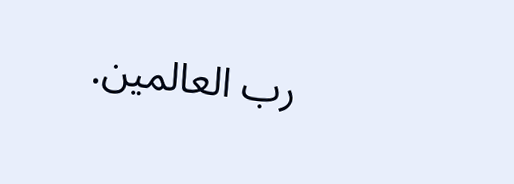رب العالمين.